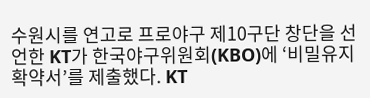수원시를 연고로 프로야구 제10구단 창단을 선언한 KT가 한국야구위원회(KBO)에 ‘비밀유지확약서’를 제출했다. KT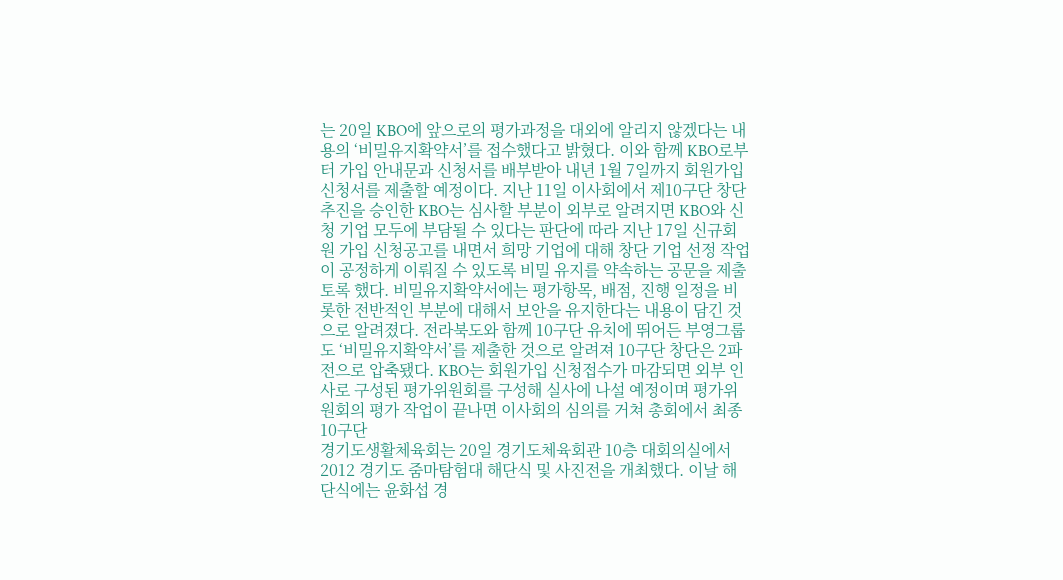는 20일 KBO에 앞으로의 평가과정을 대외에 알리지 않겠다는 내용의 ‘비밀유지확약서’를 접수했다고 밝혔다. 이와 함께 KBO로부터 가입 안내문과 신청서를 배부받아 내년 1월 7일까지 회원가입신청서를 제출할 예정이다. 지난 11일 이사회에서 제10구단 창단 추진을 승인한 KBO는 심사할 부분이 외부로 알려지면 KBO와 신청 기업 모두에 부담될 수 있다는 판단에 따라 지난 17일 신규회원 가입 신청공고를 내면서 희망 기업에 대해 창단 기업 선정 작업이 공정하게 이뤄질 수 있도록 비밀 유지를 약속하는 공문을 제출토록 했다. 비밀유지확약서에는 평가항목, 배점, 진행 일정을 비롯한 전반적인 부분에 대해서 보안을 유지한다는 내용이 담긴 것으로 알려졌다. 전라북도와 함께 10구단 유치에 뛰어든 부영그룹도 ‘비밀유지확약서’를 제출한 것으로 알려져 10구단 창단은 2파전으로 압축됐다. KBO는 회원가입 신청접수가 마감되면 외부 인사로 구성된 평가위원회를 구성해 실사에 나설 예정이며 평가위원회의 평가 작업이 끝나면 이사회의 심의를 거쳐 총회에서 최종 10구단
경기도생활체육회는 20일 경기도체육회관 10층 대회의실에서 2012 경기도 줌마탐험대 해단식 및 사진전을 개최했다. 이날 해단식에는 윤화섭 경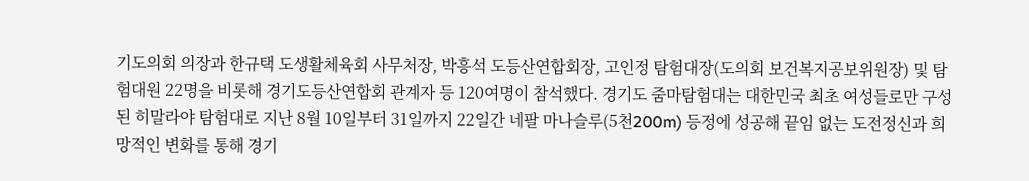기도의회 의장과 한규택 도생활체육회 사무처장, 박흥석 도등산연합회장, 고인정 탐험대장(도의회 보건복지공보위원장) 및 탐험대원 22명을 비롯해 경기도등산연합회 관계자 등 120여명이 참석했다. 경기도 줌마탐험대는 대한민국 최초 여성들로만 구성된 히말라야 탐험대로 지난 8월 10일부터 31일까지 22일간 네팔 마나슬루(5천200m) 등정에 성공해 끝임 없는 도전정신과 희망적인 변화를 통해 경기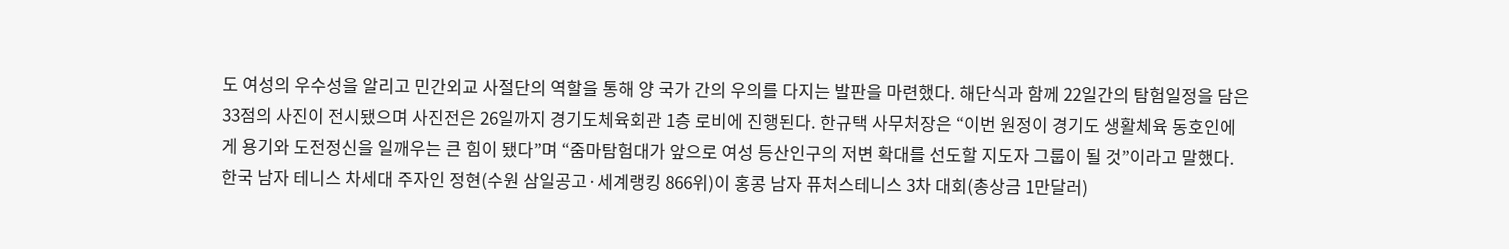도 여성의 우수성을 알리고 민간외교 사절단의 역할을 통해 양 국가 간의 우의를 다지는 발판을 마련했다. 해단식과 함께 22일간의 탐험일정을 담은 33점의 사진이 전시됐으며 사진전은 26일까지 경기도체육회관 1층 로비에 진행된다. 한규택 사무처장은 “이번 원정이 경기도 생활체육 동호인에게 용기와 도전정신을 일깨우는 큰 힘이 됐다”며 “줌마탐험대가 앞으로 여성 등산인구의 저변 확대를 선도할 지도자 그룹이 될 것”이라고 말했다.
한국 남자 테니스 차세대 주자인 정현(수원 삼일공고·세계랭킹 866위)이 홍콩 남자 퓨처스테니스 3차 대회(총상금 1만달러)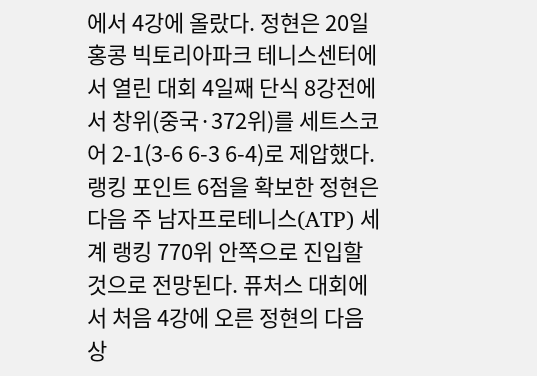에서 4강에 올랐다. 정현은 20일 홍콩 빅토리아파크 테니스센터에서 열린 대회 4일째 단식 8강전에서 창위(중국·372위)를 세트스코어 2-1(3-6 6-3 6-4)로 제압했다. 랭킹 포인트 6점을 확보한 정현은 다음 주 남자프로테니스(ATP) 세계 랭킹 770위 안쪽으로 진입할 것으로 전망된다. 퓨처스 대회에서 처음 4강에 오른 정현의 다음 상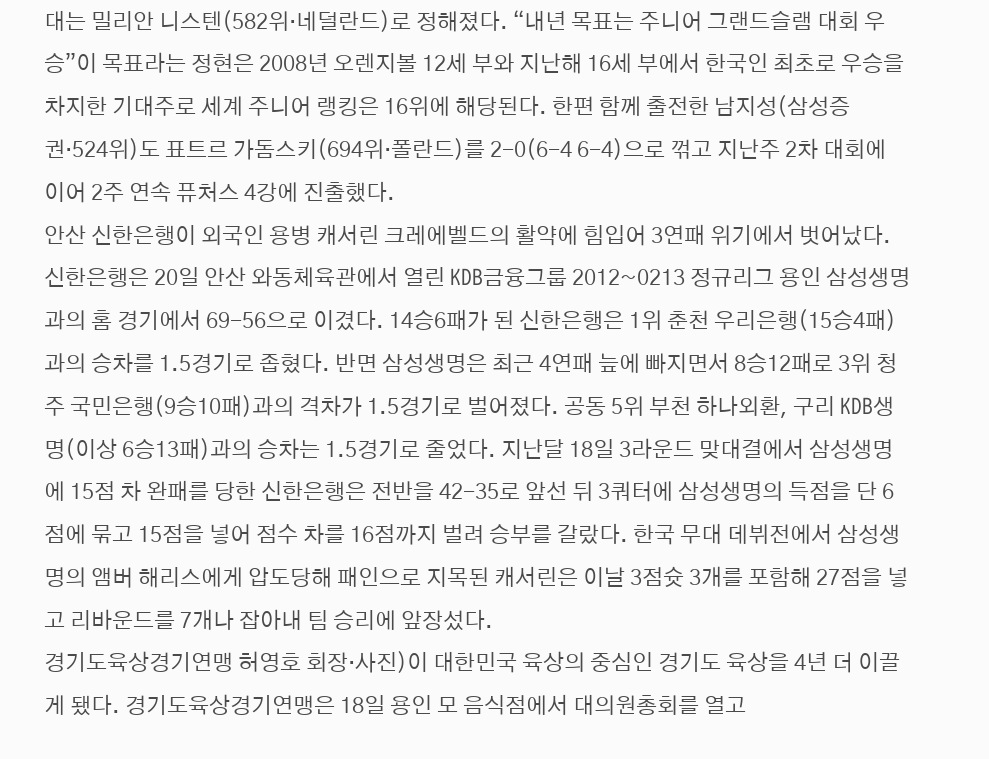대는 밀리안 니스텐(582위·네덜란드)로 정해졌다. “내년 목표는 주니어 그랜드슬램 대회 우승”이 목표라는 정현은 2008년 오렌지볼 12세 부와 지난해 16세 부에서 한국인 최초로 우승을 차지한 기대주로 세계 주니어 랭킹은 16위에 해당된다. 한편 함께 출전한 남지성(삼성증권·524위)도 표트르 가돔스키(694위·폴란드)를 2-0(6-4 6-4)으로 꺾고 지난주 2차 대회에 이어 2주 연속 퓨처스 4강에 진출했다.
안산 신한은행이 외국인 용병 캐서린 크레에벨드의 활약에 힘입어 3연패 위기에서 벗어났다. 신한은행은 20일 안산 와동체육관에서 열린 KDB금융그룹 2012~0213 정규리그 용인 삼성생명과의 홈 경기에서 69-56으로 이겼다. 14승6패가 된 신한은행은 1위 춘천 우리은행(15승4패)과의 승차를 1.5경기로 좁혔다. 반면 삼성생명은 최근 4연패 늪에 빠지면서 8승12패로 3위 청주 국민은행(9승10패)과의 격차가 1.5경기로 벌어졌다. 공동 5위 부천 하나외환, 구리 KDB생명(이상 6승13패)과의 승차는 1.5경기로 줄었다. 지난달 18일 3라운드 맞대결에서 삼성생명에 15점 차 완패를 당한 신한은행은 전반을 42-35로 앞선 뒤 3쿼터에 삼성생명의 득점을 단 6점에 묶고 15점을 넣어 점수 차를 16점까지 벌려 승부를 갈랐다. 한국 무대 데뷔전에서 삼성생명의 앰버 해리스에게 압도당해 패인으로 지목된 캐서린은 이날 3점슛 3개를 포함해 27점을 넣고 리바운드를 7개나 잡아내 팀 승리에 앞장섰다.
경기도육상경기연맹 허영호 회장·사진)이 대한민국 육상의 중심인 경기도 육상을 4년 더 이끌게 됐다. 경기도육상경기연맹은 18일 용인 모 음식점에서 대의원총회를 열고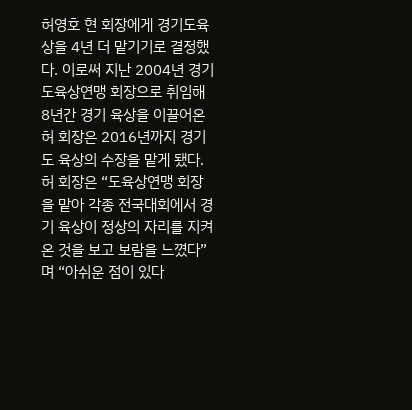허영호 현 회장에게 경기도육상을 4년 더 맡기기로 결정했다. 이로써 지난 2004년 경기도육상연맹 회장으로 취임해 8년간 경기 육상을 이끌어온 허 회장은 2016년까지 경기도 육상의 수장을 맡게 됐다. 허 회장은 “도육상연맹 회장을 맡아 각종 전국대회에서 경기 육상이 정상의 자리를 지켜온 것을 보고 보람을 느꼈다”며 “아쉬운 점이 있다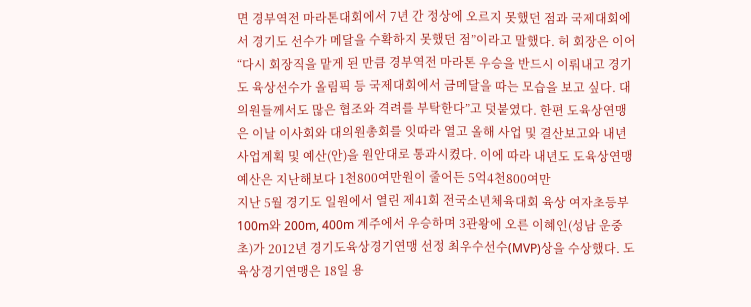면 경부역전 마라톤대회에서 7년 간 정상에 오르지 못했던 점과 국제대회에서 경기도 선수가 메달을 수확하지 못했던 점”이라고 말했다. 허 회장은 이어 “다시 회장직을 맡게 된 만큼 경부역전 마라톤 우승을 반드시 이뤄내고 경기도 육상선수가 올림픽 등 국제대회에서 금메달을 따는 모습을 보고 싶다. 대의원들께서도 많은 협조와 격려를 부탁한다”고 덧붙였다. 한편 도육상연맹은 이날 이사회와 대의원총회를 잇따라 열고 올해 사업 및 결산보고와 내년 사업계획 및 예산(안)을 원안대로 통과시켰다. 이에 따라 내년도 도육상연맹 예산은 지난해보다 1천800여만원이 줄어든 5억4천800여만
지난 5월 경기도 일원에서 열린 제41회 전국소년체육대회 육상 여자초등부 100m와 200m, 400m 계주에서 우승하며 3관왕에 오른 이혜인(성남 운중초)가 2012년 경기도육상경기연맹 선정 최우수선수(MVP)상을 수상했다. 도육상경기연맹은 18일 용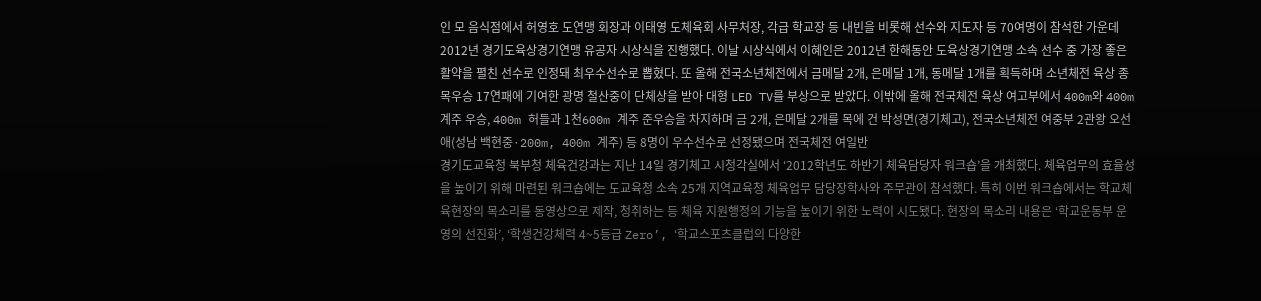인 모 음식점에서 허영호 도연맹 회장과 이태영 도체육회 사무처장, 각급 학교장 등 내빈을 비롯해 선수와 지도자 등 70여명이 참석한 가운데 2012년 경기도육상경기연맹 유공자 시상식을 진행했다. 이날 시상식에서 이혜인은 2012년 한해동안 도육상경기연맹 소속 선수 중 가장 좋은 활약을 펼친 선수로 인정돼 최우수선수로 뽑혔다. 또 올해 전국소년체전에서 금메달 2개, 은메달 1개, 동메달 1개를 획득하며 소년체전 육상 종목우승 17연패에 기여한 광명 철산중이 단체상을 받아 대형 LED TV를 부상으로 받았다. 이밖에 올해 전국체전 육상 여고부에서 400m와 400m 계주 우승, 400m 허들과 1천600m 계주 준우승을 차지하며 금 2개, 은메달 2개를 목에 건 박성면(경기체고), 전국소년체전 여중부 2관왕 오선애(성남 백현중·200m, 400m 계주) 등 8명이 우수선수로 선정됐으며 전국체전 여일반
경기도교육청 북부청 체육건강과는 지난 14일 경기체고 시청각실에서 ‘2012학년도 하반기 체육담당자 워크숍’을 개최했다. 체육업무의 효율성을 높이기 위해 마련된 워크숍에는 도교육청 소속 25개 지역교육청 체육업무 담당장학사와 주무관이 참석했다. 특히 이번 워크숍에서는 학교체육현장의 목소리를 동영상으로 제작, 청취하는 등 체육 지원행정의 기능을 높이기 위한 노력이 시도됐다. 현장의 목소리 내용은 ‘학교운동부 운영의 선진화’, ‘학생건강체력 4~5등급 Zero’, ‘학교스포츠클럽의 다양한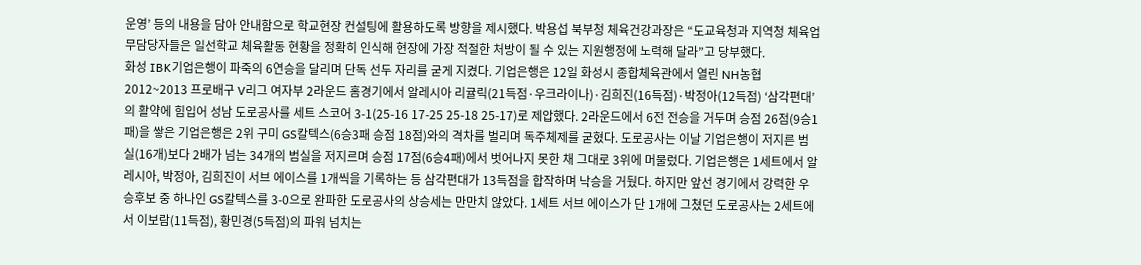운영’ 등의 내용을 담아 안내함으로 학교현장 컨설팅에 활용하도록 방향을 제시했다. 박용섭 북부청 체육건강과장은 “도교육청과 지역청 체육업무담당자들은 일선학교 체육활동 현황을 정확히 인식해 현장에 가장 적절한 처방이 될 수 있는 지원행정에 노력해 달라”고 당부했다.
화성 IBK기업은행이 파죽의 6연승을 달리며 단독 선두 자리를 굳게 지켰다. 기업은행은 12일 화성시 종합체육관에서 열린 NH농협 2012~2013 프로배구 V리그 여자부 2라운드 홈경기에서 알레시아 리귤릭(21득점·우크라이나)·김희진(16득점)·박정아(12득점) ‘삼각편대’의 활약에 힘입어 성남 도로공사를 세트 스코어 3-1(25-16 17-25 25-18 25-17)로 제압했다. 2라운드에서 6전 전승을 거두며 승점 26점(9승1패)을 쌓은 기업은행은 2위 구미 GS칼텍스(6승3패 승점 18점)와의 격차를 벌리며 독주체제를 굳혔다. 도로공사는 이날 기업은행이 저지른 범실(16개)보다 2배가 넘는 34개의 범실을 저지르며 승점 17점(6승4패)에서 벗어나지 못한 채 그대로 3위에 머물렀다. 기업은행은 1세트에서 알레시아, 박정아, 김희진이 서브 에이스를 1개씩을 기록하는 등 삼각편대가 13득점을 합작하며 낙승을 거뒀다. 하지만 앞선 경기에서 강력한 우승후보 중 하나인 GS칼텍스를 3-0으로 완파한 도로공사의 상승세는 만만치 않았다. 1세트 서브 에이스가 단 1개에 그쳤던 도로공사는 2세트에서 이보람(11득점), 황민경(5득점)의 파워 넘치는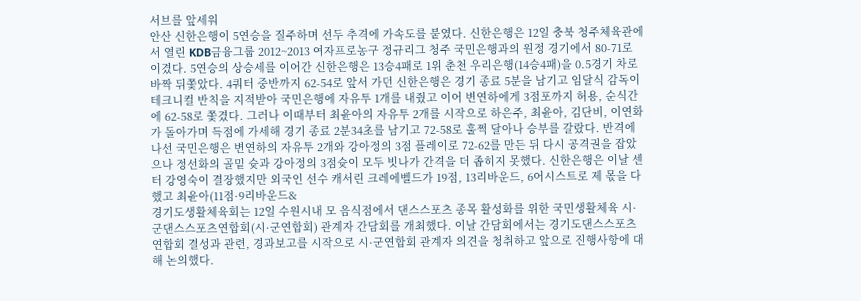서브를 앞세워
안산 신한은행이 5연승을 질주하며 선두 추격에 가속도를 붙였다. 신한은행은 12일 충북 청주체육관에서 열린 KDB금융그룹 2012~2013 여자프로농구 정규리그 청주 국민은행과의 원정 경기에서 80-71로 이겼다. 5연승의 상승세를 이어간 신한은행은 13승4패로 1위 춘천 우리은행(14승4패)을 0.5경기 차로 바짝 뒤쫓았다. 4쿼터 중반까지 62-54로 앞서 가던 신한은행은 경기 종료 5분을 남기고 임달식 감독이 테크니컬 반칙을 지적받아 국민은행에 자유투 1개를 내줬고 이어 변연하에게 3점포까지 허용, 순식간에 62-58로 쫓겼다. 그러나 이때부터 최윤아의 자유투 2개를 시작으로 하은주, 최윤아, 김단비, 이연화가 돌아가며 득점에 가세해 경기 종료 2분34초를 남기고 72-58로 훌쩍 달아나 승부를 갈랐다. 반격에 나선 국민은행은 변연하의 자유투 2개와 강아정의 3점 플레이로 72-62를 만든 뒤 다시 공격권을 잡았으나 정선화의 골밑 슛과 강아정의 3점슛이 모두 빗나가 간격을 더 좁히지 못했다. 신한은행은 이날 센터 강영숙이 결장했지만 외국인 선수 캐서린 크레에벨드가 19점, 13리바운드, 6어시스트로 제 몫을 다했고 최윤아(11점·9리바운드&
경기도생활체육회는 12일 수원시내 모 음식점에서 댄스스포츠 종목 활성화를 위한 국민생활체육 시·군댄스스포츠연합회(시·군연합회) 관계자 간담회를 개최했다. 이날 간담회에서는 경기도댄스스포츠연합회 결성과 관련, 경과보고를 시작으로 시·군연합회 관계자 의견을 청취하고 앞으로 진행사항에 대해 논의했다.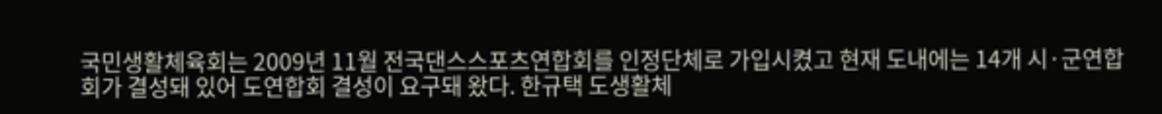국민생활체육회는 2009년 11월 전국댄스스포츠연합회를 인정단체로 가입시켰고 현재 도내에는 14개 시·군연합회가 결성돼 있어 도연합회 결성이 요구돼 왔다. 한규택 도생활체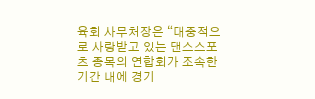육회 사무처장은 “대중적으로 사랑받고 있는 댄스스포츠 종목의 연합회가 조속한 기간 내에 경기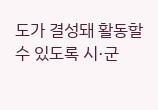도가 결성돼 활동할 수 있도록 시·군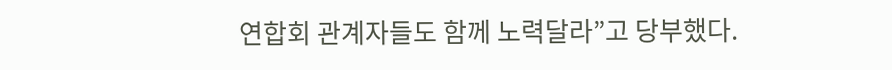연합회 관계자들도 함께 노력달라”고 당부했다.